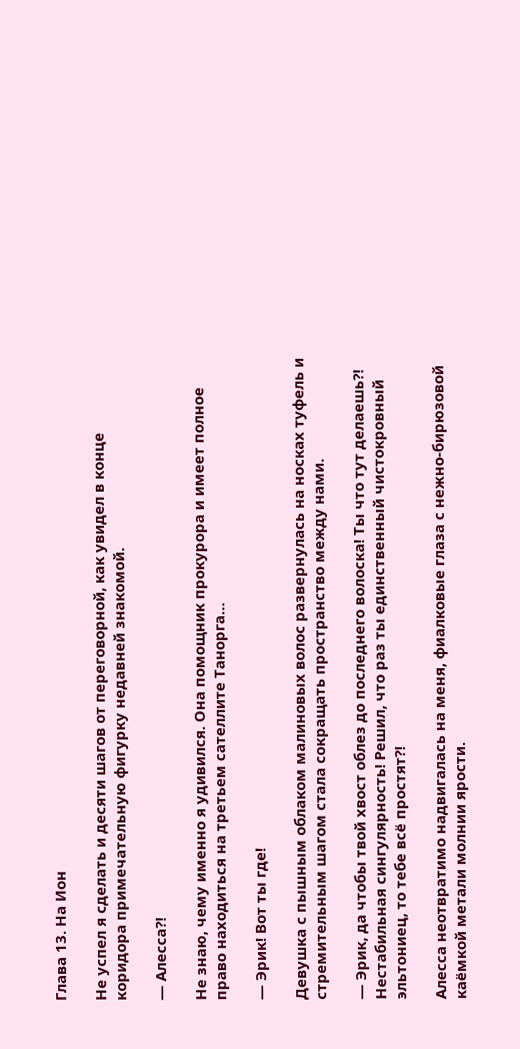Глава 13. На Ион

Не успел я сделать и десяти шагов от переговорной, как увидел в конце коридора примечательную фигурку недавней знакомой.

— Алесса?!

Не знаю, чему именно я удивился. Она помощник прокурора и имеет полное право находиться на третьем сателлите Танорга…

— Эрик! Вот ты где!

Девушка с пышным облаком малиновых волос развернулась на носках туфель и стремительным шагом стала сокращать пространство между нами.

— Эрик, да чтобы твой хвост облез до последнего волоска! Ты что тут делаешь?! Нестабильная сингулярность! Решил, что раз ты единственный чистокровный эльтониец, то тебе всё простят?!

Алесса неотвратимо надвигалась на меня, фиалковые глаза с нежно-бирюзовой каёмкой метали молнии ярости.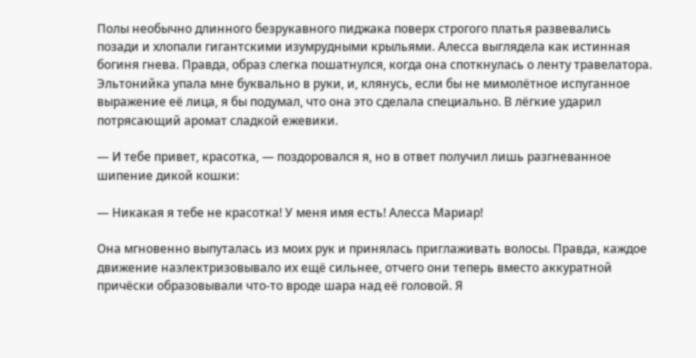Полы необычно длинного безрукавного пиджака поверх строгого платья развевались позади и хлопали гигантскими изумрудными крыльями. Алесса выглядела как истинная богиня гнева. Правда, образ слегка пошатнулся, когда она споткнулась о ленту травелатора. Эльтонийка упала мне буквально в руки, и, клянусь, если бы не мимолётное испуганное выражение её лица, я бы подумал, что она это сделала специально. В лёгкие ударил потрясающий аромат сладкой ежевики.

— И тебе привет, красотка, — поздоровался я, но в ответ получил лишь разгневанное шипение дикой кошки:

— Никакая я тебе не красотка! У меня имя есть! Алесса Мариар!

Она мгновенно выпуталась из моих рук и принялась приглаживать волосы. Правда, каждое движение наэлектризовывало их ещё сильнее, отчего они теперь вместо аккуратной причёски образовывали что-то вроде шара над её головой. Я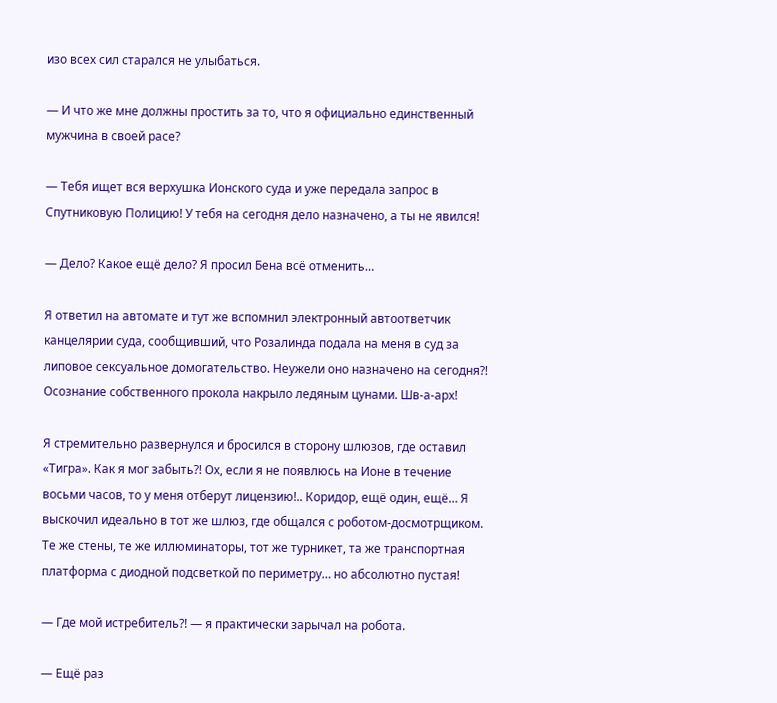изо всех сил старался не улыбаться.

— И что же мне должны простить за то, что я официально единственный мужчина в своей расе?

— Тебя ищет вся верхушка Ионского суда и уже передала запрос в Спутниковую Полицию! У тебя на сегодня дело назначено, а ты не явился!

— Дело? Какое ещё дело? Я просил Бена всё отменить…

Я ответил на автомате и тут же вспомнил электронный автоответчик канцелярии суда, сообщивший, что Розалинда подала на меня в суд за липовое сексуальное домогательство. Неужели оно назначено на сегодня?! Осознание собственного прокола накрыло ледяным цунами. Шв-а-арх!

Я стремительно развернулся и бросился в сторону шлюзов, где оставил «Тигра». Как я мог забыть?! Ох, если я не появлюсь на Ионе в течение восьми часов, то у меня отберут лицензию!.. Коридор, ещё один, ещё… Я выскочил идеально в тот же шлюз, где общался с роботом-досмотрщиком. Те же стены, те же иллюминаторы, тот же турникет, та же транспортная платформа с диодной подсветкой по периметру… но абсолютно пустая!

— Где мой истребитель?! — я практически зарычал на робота.

— Ещё раз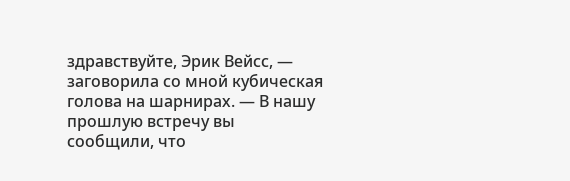здравствуйте, Эрик Вейсс, — заговорила со мной кубическая голова на шарнирах. — В нашу прошлую встречу вы сообщили, что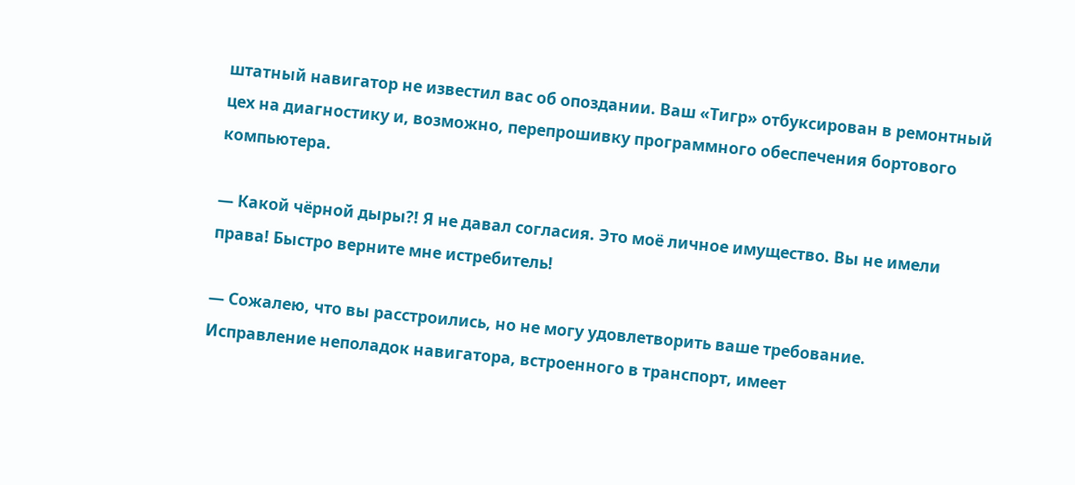штатный навигатор не известил вас об опоздании. Ваш «Тигр» отбуксирован в ремонтный цех на диагностику и, возможно, перепрошивку программного обеспечения бортового компьютера.

— Какой чёрной дыры?! Я не давал согласия. Это моё личное имущество. Вы не имели права! Быстро верните мне истребитель!

— Сожалею, что вы расстроились, но не могу удовлетворить ваше требование. Исправление неполадок навигатора, встроенного в транспорт, имеет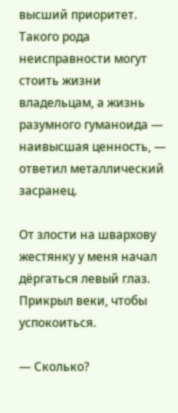высший приоритет. Такого рода неисправности могут стоить жизни владельцам, а жизнь разумного гуманоида — наивысшая ценность, — ответил металлический засранец.

От злости на швархову жестянку у меня начал дёргаться левый глаз. Прикрыл веки, чтобы успокоиться.

— Сколько?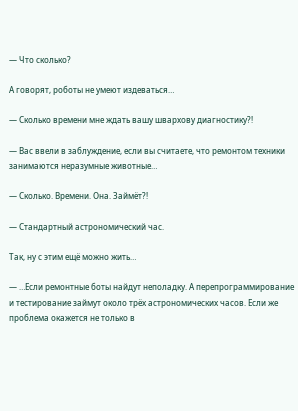— Что сколько?

А говорят, роботы не умеют издеваться…

— Сколько времени мне ждать вашу швархову диагностику?!

— Вас ввели в заблуждение, если вы считаете, что ремонтом техники занимаются неразумные животные…

— Сколько. Времени. Она. Займёт?!

— Стандартный астрономический час.

Так, ну с этим ещё можно жить…

— …Если ремонтные боты найдут неполадку. А перепрограммирование и тестирование займут около трёх астрономических часов. Если же проблема окажется не только в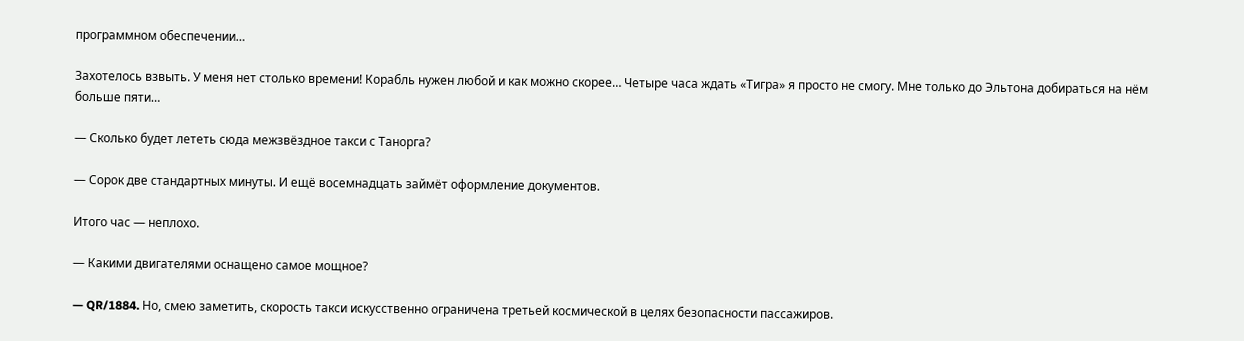программном обеспечении…

Захотелось взвыть. У меня нет столько времени! Корабль нужен любой и как можно скорее… Четыре часа ждать «Тигра» я просто не смогу. Мне только до Эльтона добираться на нём больше пяти…

— Сколько будет лететь сюда межзвёздное такси с Танорга?

— Сорок две стандартных минуты. И ещё восемнадцать займёт оформление документов.

Итого час — неплохо.

— Какими двигателями оснащено самое мощное?

— QR/1884. Но, смею заметить, скорость такси искусственно ограничена третьей космической в целях безопасности пассажиров.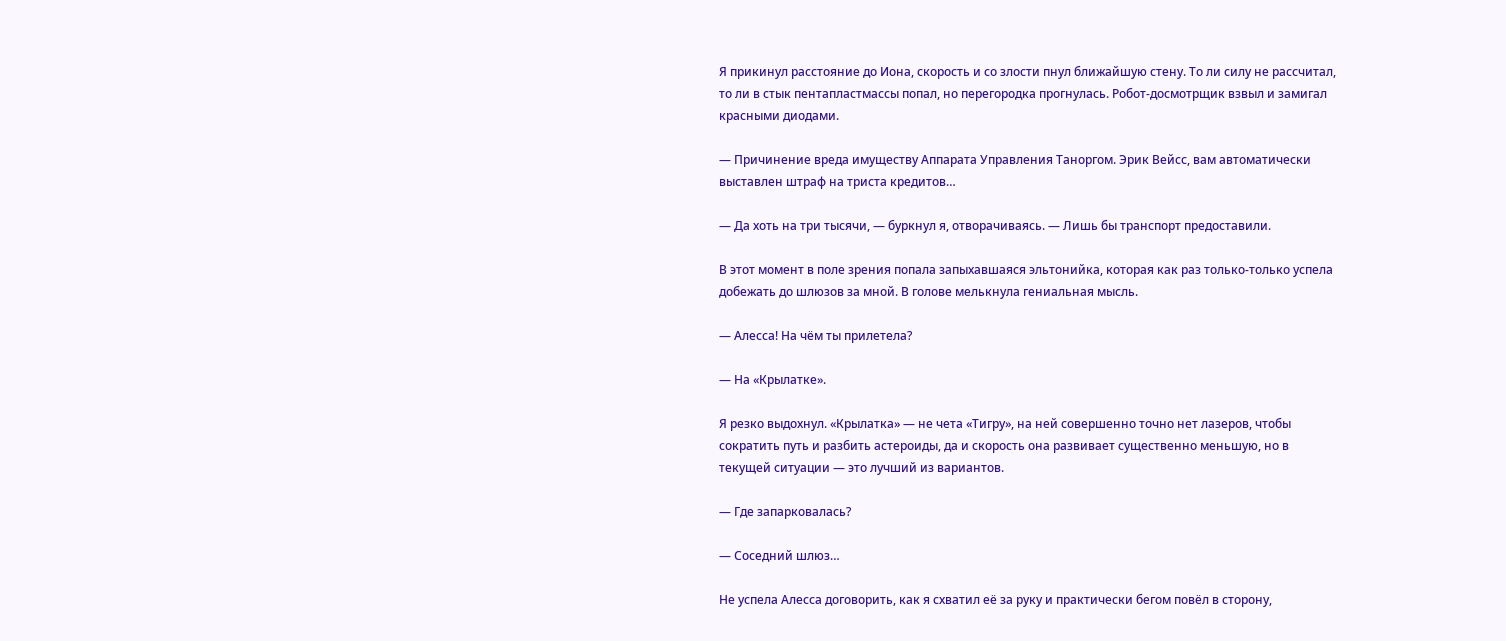Я прикинул расстояние до Иона, скорость и со злости пнул ближайшую стену. То ли силу не рассчитал, то ли в стык пентапластмассы попал, но перегородка прогнулась. Робот-досмотрщик взвыл и замигал красными диодами.

— Причинение вреда имуществу Аппарата Управления Таноргом. Эрик Вейсс, вам автоматически выставлен штраф на триста кредитов…

— Да хоть на три тысячи, — буркнул я, отворачиваясь. — Лишь бы транспорт предоставили.

В этот момент в поле зрения попала запыхавшаяся эльтонийка, которая как раз только-только успела добежать до шлюзов за мной. В голове мелькнула гениальная мысль.

— Алесса! На чём ты прилетела?

— На «Крылатке».

Я резко выдохнул. «Крылатка» — не чета «Тигру», на ней совершенно точно нет лазеров, чтобы сократить путь и разбить астероиды, да и скорость она развивает существенно меньшую, но в текущей ситуации — это лучший из вариантов.

— Где запарковалась?

— Соседний шлюз…

Не успела Алесса договорить, как я схватил её за руку и практически бегом повёл в сторону,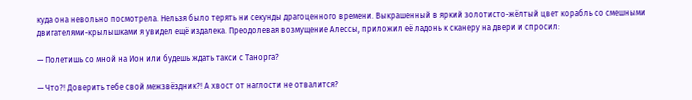куда она невольно посмотрела. Нельзя было терять ни секунды драгоценного времени. Выкрашенный в яркий золотисто-жёлтый цвет корабль со смешными двигателями-крылышками я увидел ещё издалека. Преодолевая возмущение Алессы, приложил её ладонь к сканеру на двери и спросил:

— Полетишь со мной на Ион или будешь ждать такси с Танорга?

— Что?! Доверить тебе свой межзвёздник?! А хвост от наглости не отвалится?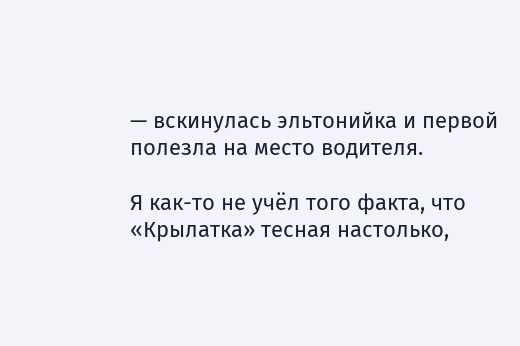— вскинулась эльтонийка и первой полезла на место водителя.

Я как-то не учёл того факта, что «Крылатка» тесная настолько,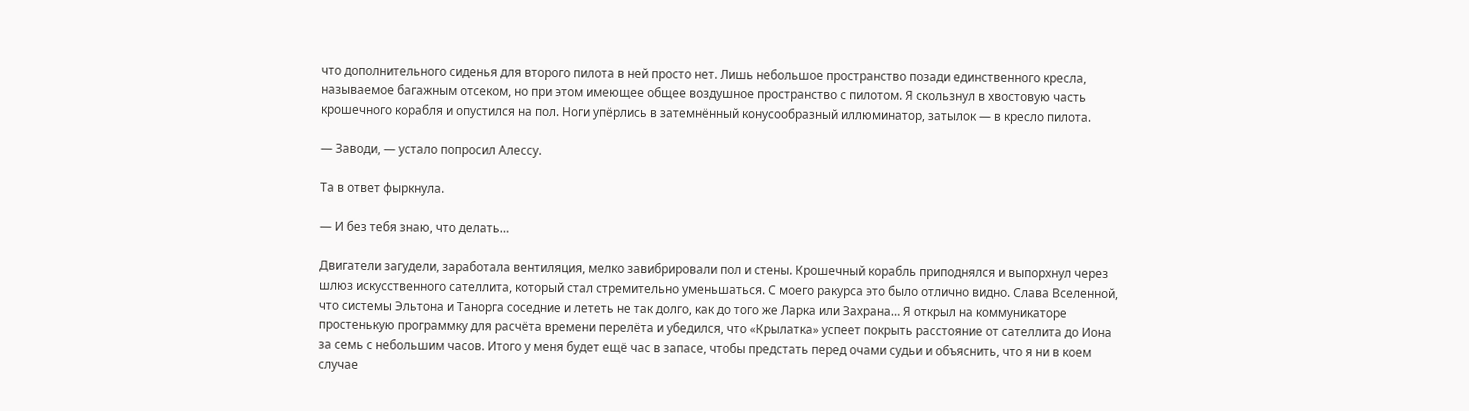что дополнительного сиденья для второго пилота в ней просто нет. Лишь небольшое пространство позади единственного кресла, называемое багажным отсеком, но при этом имеющее общее воздушное пространство с пилотом. Я скользнул в хвостовую часть крошечного корабля и опустился на пол. Ноги упёрлись в затемнённый конусообразный иллюминатор, затылок — в кресло пилота.

— Заводи, — устало попросил Алессу.

Та в ответ фыркнула.

— И без тебя знаю, что делать…

Двигатели загудели, заработала вентиляция, мелко завибрировали пол и стены. Крошечный корабль приподнялся и выпорхнул через шлюз искусственного сателлита, который стал стремительно уменьшаться. С моего ракурса это было отлично видно. Слава Вселенной, что системы Эльтона и Танорга соседние и лететь не так долго, как до того же Ларка или Захрана… Я открыл на коммуникаторе простенькую программку для расчёта времени перелёта и убедился, что «Крылатка» успеет покрыть расстояние от сателлита до Иона за семь с небольшим часов. Итого у меня будет ещё час в запасе, чтобы предстать перед очами судьи и объяснить, что я ни в коем случае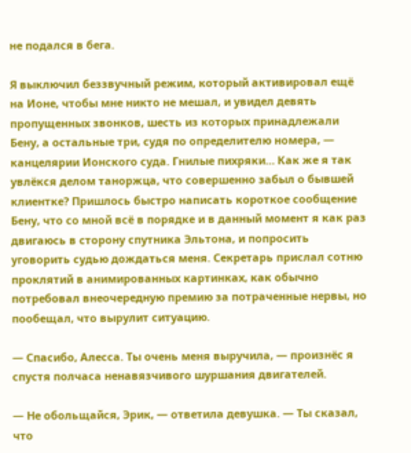не подался в бега.

Я выключил беззвучный режим, который активировал ещё на Ионе, чтобы мне никто не мешал, и увидел девять пропущенных звонков, шесть из которых принадлежали Бену, а остальные три, судя по определителю номера, — канцелярии Ионского суда. Гнилые пихряки… Как же я так увлёкся делом таноржца, что совершенно забыл о бывшей клиентке? Пришлось быстро написать короткое сообщение Бену, что со мной всё в порядке и в данный момент я как раз двигаюсь в сторону спутника Эльтона, и попросить уговорить судью дождаться меня. Секретарь прислал сотню проклятий в анимированных картинках, как обычно потребовал внеочередную премию за потраченные нервы, но пообещал, что вырулит ситуацию.

— Спасибо, Алесса. Ты очень меня выручила, — произнёс я спустя полчаса ненавязчивого шуршания двигателей.

— Не обольщайся, Эрик, — ответила девушка. — Ты сказал, что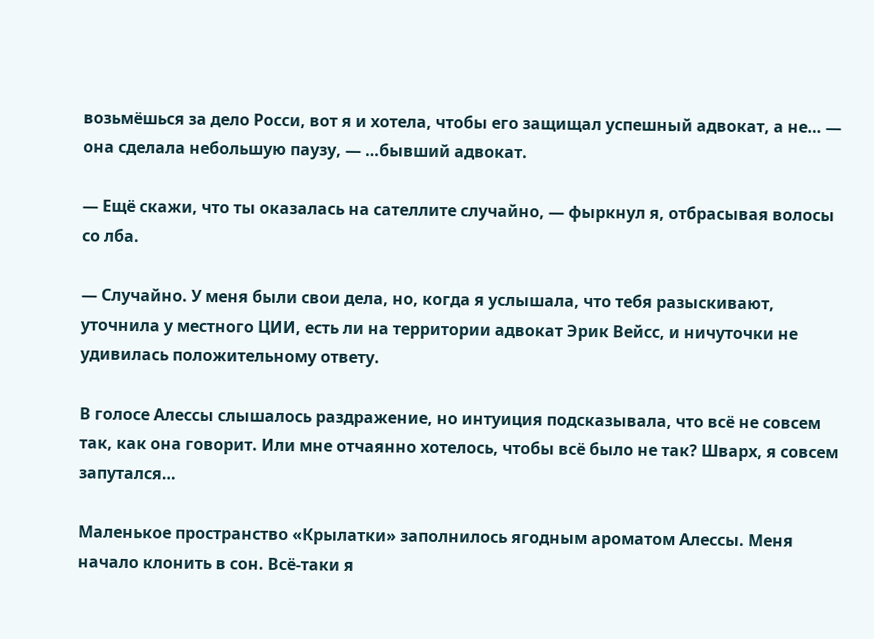возьмёшься за дело Росси, вот я и хотела, чтобы его защищал успешный адвокат, а не… — она сделала небольшую паузу, — …бывший адвокат.

— Ещё скажи, что ты оказалась на сателлите случайно, — фыркнул я, отбрасывая волосы со лба.

— Случайно. У меня были свои дела, но, когда я услышала, что тебя разыскивают, уточнила у местного ЦИИ, есть ли на территории адвокат Эрик Вейсс, и ничуточки не удивилась положительному ответу.

В голосе Алессы слышалось раздражение, но интуиция подсказывала, что всё не совсем так, как она говорит. Или мне отчаянно хотелось, чтобы всё было не так? Шварх, я совсем запутался…

Маленькое пространство «Крылатки» заполнилось ягодным ароматом Алессы. Меня начало клонить в сон. Всё-таки я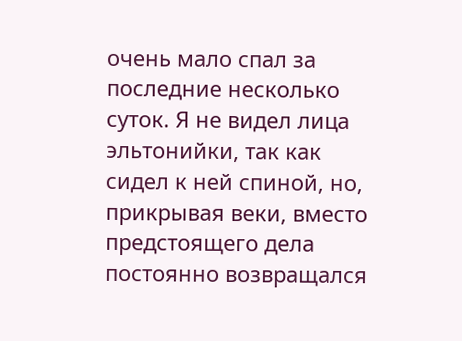очень мало спал за последние несколько суток. Я не видел лица эльтонийки, так как сидел к ней спиной, но, прикрывая веки, вместо предстоящего дела постоянно возвращался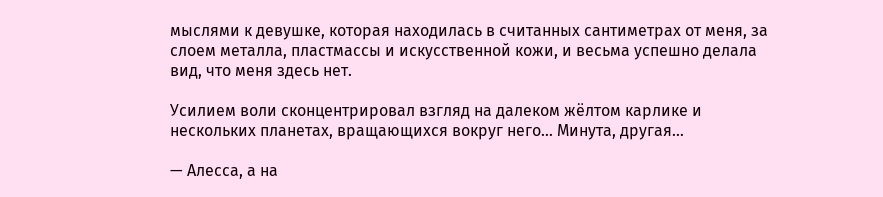мыслями к девушке, которая находилась в считанных сантиметрах от меня, за слоем металла, пластмассы и искусственной кожи, и весьма успешно делала вид, что меня здесь нет.

Усилием воли сконцентрировал взгляд на далеком жёлтом карлике и нескольких планетах, вращающихся вокруг него… Минута, другая…

— Алесса, а на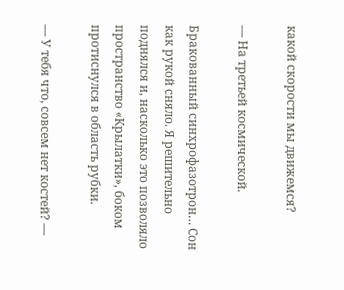какой скорости мы движемся?

— На третьей космической.

Бракованный синхрофазотрон… Сон как рукой сняло. Я решительно поднялся и, насколько это позволяло пространство «Крылатки», боком протиснулся в область рубки.

— У тебя что, совсем нет костей? —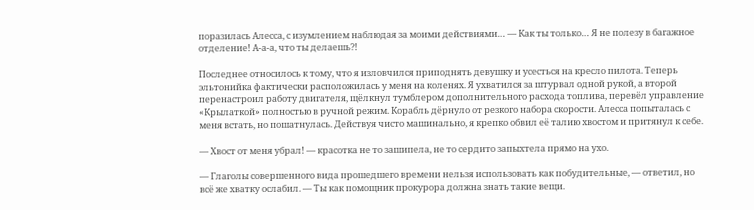поразилась Алесса, с изумлением наблюдая за моими действиями… — Как ты только… Я не полезу в багажное отделение! А-а-а, что ты делаешь?!

Последнее относилось к тому, что я изловчился приподнять девушку и усесться на кресло пилота. Теперь эльтонийка фактически расположилась у меня на коленях. Я ухватился за штурвал одной рукой, а второй перенастроил работу двигателя, щёлкнул тумблером дополнительного расхода топлива, перевёл управление «Крылаткой» полностью в ручной режим. Корабль дёрнуло от резкого набора скорости. Алесса попыталась с меня встать, но пошатнулась. Действуя чисто машинально, я крепко обвил её талию хвостом и притянул к себе.

— Хвост от меня убрал! — красотка не то зашипела, не то сердито запыхтела прямо на ухо.

— Глаголы совершенного вида прошедшего времени нельзя использовать как побудительные, — ответил, но всё же хватку ослабил. — Ты как помощник прокурора должна знать такие вещи.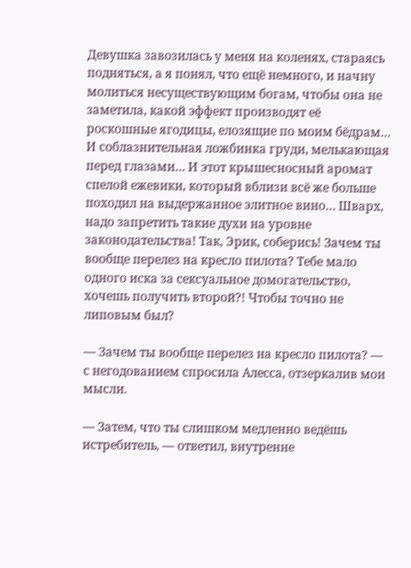Девушка завозилась у меня на коленях, стараясь подняться, а я понял, что ещё немного, и начну молиться несуществующим богам, чтобы она не заметила, какой эффект производят её роскошные ягодицы, елозящие по моим бёдрам… И соблазнительная ложбинка груди, мелькающая перед глазами… И этот крышесносный аромат спелой ежевики, который вблизи всё же больше походил на выдержанное элитное вино… Шварх, надо запретить такие духи на уровне законодательства! Так, Эрик, соберись! Зачем ты вообще перелез на кресло пилота? Тебе мало одного иска за сексуальное домогательство, хочешь получить второй?! Чтобы точно не липовым был?

— Зачем ты вообще перелез на кресло пилота? — с негодованием спросила Алесса, отзеркалив мои мысли.

— Затем, что ты слишком медленно ведёшь истребитель, — ответил, внутренне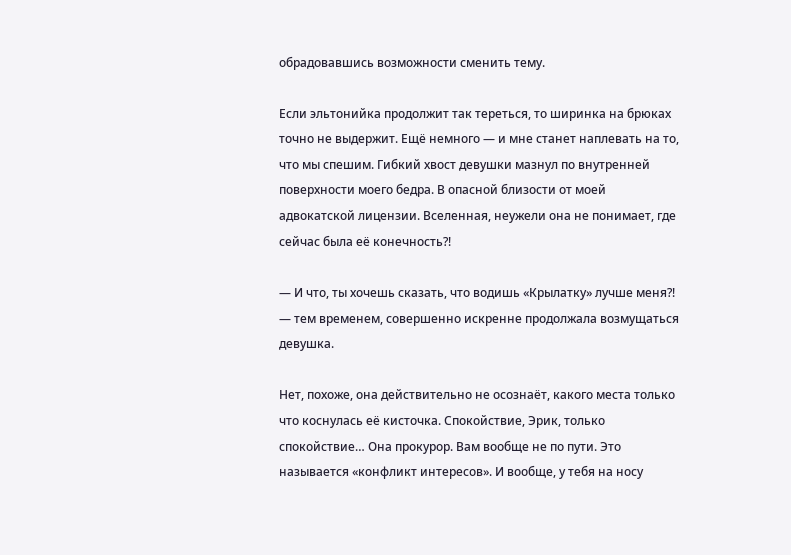обрадовавшись возможности сменить тему.

Если эльтонийка продолжит так тереться, то ширинка на брюках точно не выдержит. Ещё немного — и мне станет наплевать на то, что мы спешим. Гибкий хвост девушки мазнул по внутренней поверхности моего бедра. В опасной близости от моей адвокатской лицензии. Вселенная, неужели она не понимает, где сейчас была её конечность?!

— И что, ты хочешь сказать, что водишь «Крылатку» лучше меня?! — тем временем, совершенно искренне продолжала возмущаться девушка.

Нет, похоже, она действительно не осознаёт, какого места только что коснулась её кисточка. Спокойствие, Эрик, только спокойствие… Она прокурор. Вам вообще не по пути. Это называется «конфликт интересов». И вообще, у тебя на носу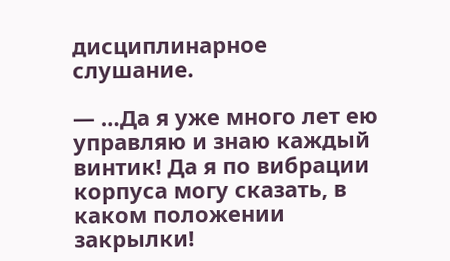дисциплинарное слушание.

— …Да я уже много лет ею управляю и знаю каждый винтик! Да я по вибрации корпуса могу сказать, в каком положении закрылки!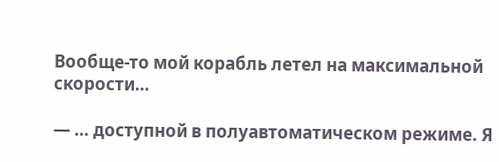Вообще-то мой корабль летел на максимальной скорости…

— … доступной в полуавтоматическом режиме. Я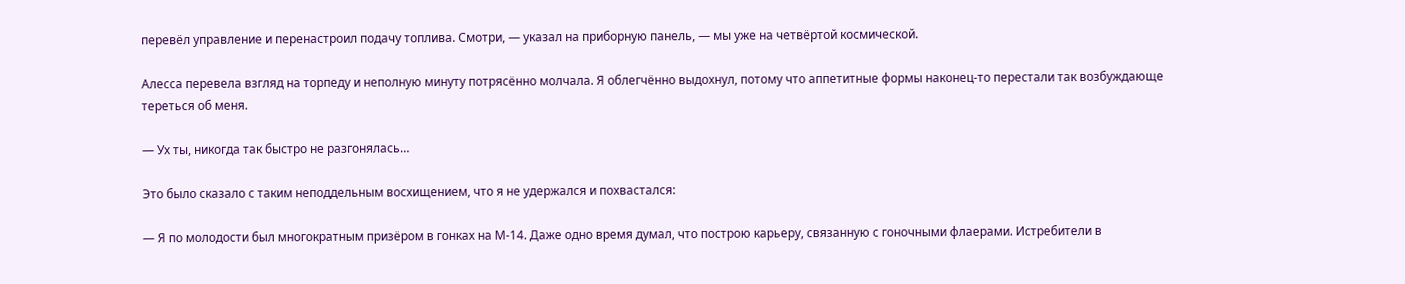перевёл управление и перенастроил подачу топлива. Смотри, — указал на приборную панель, — мы уже на четвёртой космической.

Алесса перевела взгляд на торпеду и неполную минуту потрясённо молчала. Я облегчённо выдохнул, потому что аппетитные формы наконец-то перестали так возбуждающе тереться об меня.

— Ух ты, никогда так быстро не разгонялась…

Это было сказало с таким неподдельным восхищением, что я не удержался и похвастался:

— Я по молодости был многократным призёром в гонках на М-14. Даже одно время думал, что построю карьеру, связанную с гоночными флаерами. Истребители в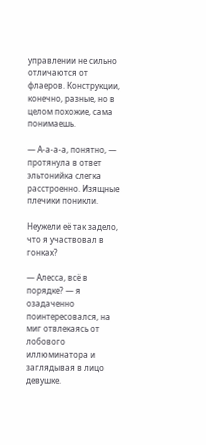управлении не сильно отличаются от флаеров. Конструкции, конечно, разные, но в целом похожие, сама понимаешь.

— А-а-а-а, понятно, — протянула в ответ эльтонийка слегка расстроенно. Изящные плечики поникли.

Неужели её так задело, что я участвовал в гонках?

— Алесса, всё в порядке? — я озадаченно поинтересовался, на миг отвлекаясь от лобового иллюминатора и заглядывая в лицо девушке.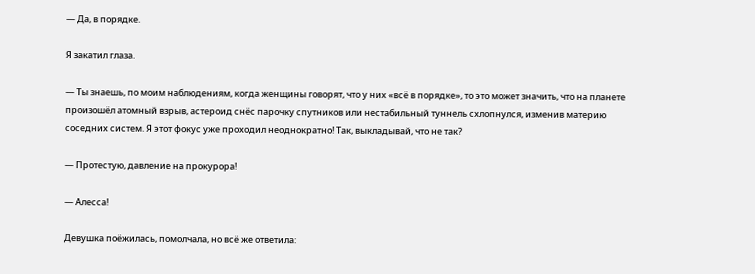— Да, в порядке.

Я закатил глаза.

— Ты знаешь, по моим наблюдениям, когда женщины говорят, что у них «всё в порядке», то это может значить, что на планете произошёл атомный взрыв, астероид снёс парочку спутников или нестабильный туннель схлопнулся, изменив материю соседних систем. Я этот фокус уже проходил неоднократно! Так, выкладывай, что не так?

— Протестую, давление на прокурора!

— Алесса!

Девушка поёжилась, помолчала, но всё же ответила: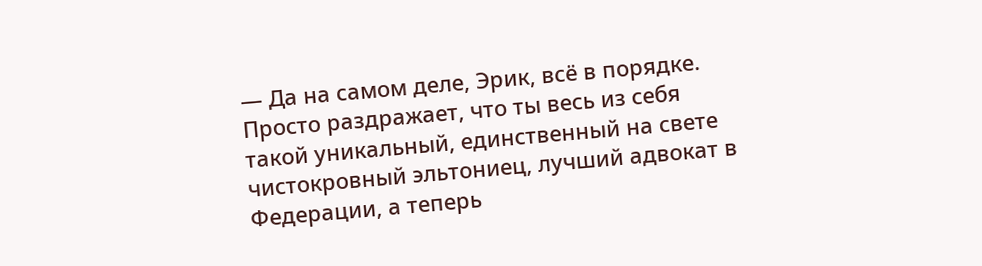— Да на самом деле, Эрик, всё в порядке. Просто раздражает, что ты весь из себя такой уникальный, единственный на свете чистокровный эльтониец, лучший адвокат в Федерации, а теперь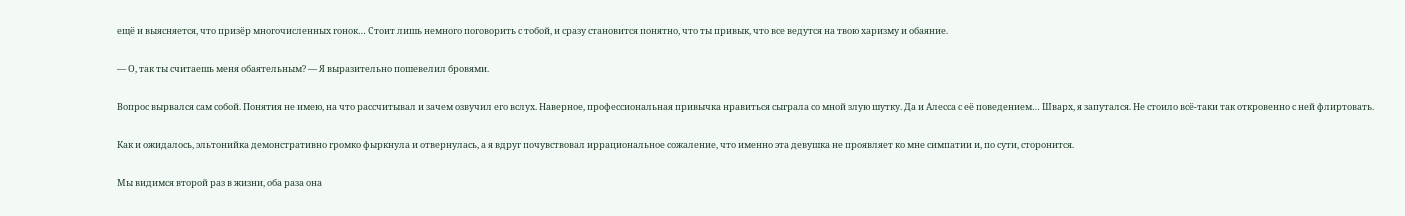ещё и выясняется, что призёр многочисленных гонок… Стоит лишь немного поговорить с тобой, и сразу становится понятно, что ты привык, что все ведутся на твою харизму и обаяние.

— О, так ты считаешь меня обаятельным? — Я выразительно пошевелил бровями.

Вопрос вырвался сам собой. Понятия не имею, на что рассчитывал и зачем озвучил его вслух. Наверное, профессиональная привычка нравиться сыграла со мной злую шутку. Да и Алесса с её поведением… Шварх, я запутался. Не стоило всё-таки так откровенно с ней флиртовать.

Как и ожидалось, эльтонийка демонстративно громко фыркнула и отвернулась, а я вдруг почувствовал иррациональное сожаление, что именно эта девушка не проявляет ко мне симпатии и, по сути, сторонится.

Мы видимся второй раз в жизни, оба раза она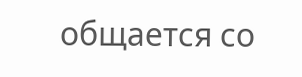общается со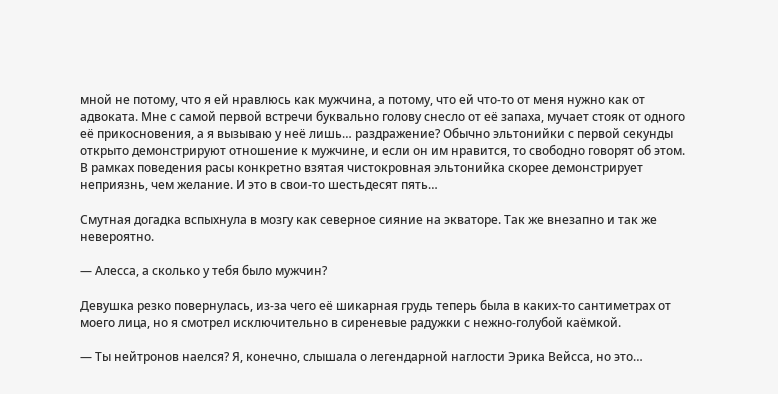мной не потому, что я ей нравлюсь как мужчина, а потому, что ей что-то от меня нужно как от адвоката. Мне с самой первой встречи буквально голову снесло от её запаха, мучает стояк от одного её прикосновения, а я вызываю у неё лишь… раздражение? Обычно эльтонийки с первой секунды открыто демонстрируют отношение к мужчине, и если он им нравится, то свободно говорят об этом. В рамках поведения расы конкретно взятая чистокровная эльтонийка скорее демонстрирует неприязнь, чем желание. И это в свои-то шестьдесят пять…

Смутная догадка вспыхнула в мозгу как северное сияние на экваторе. Так же внезапно и так же невероятно.

— Алесса, а сколько у тебя было мужчин?

Девушка резко повернулась, из-за чего её шикарная грудь теперь была в каких-то сантиметрах от моего лица, но я смотрел исключительно в сиреневые радужки с нежно-голубой каёмкой.

— Ты нейтронов наелся? Я, конечно, слышала о легендарной наглости Эрика Вейсса, но это…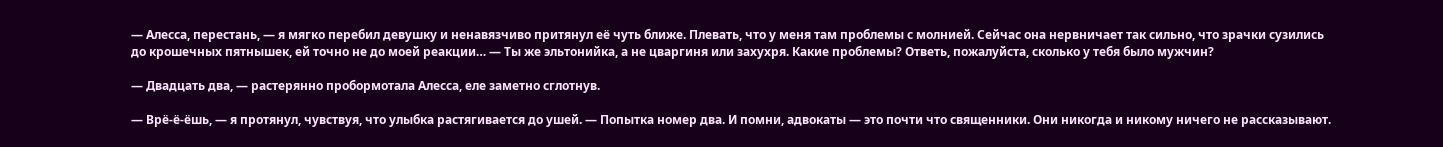— Алесса, перестань, — я мягко перебил девушку и ненавязчиво притянул её чуть ближе. Плевать, что у меня там проблемы с молнией. Сейчас она нервничает так сильно, что зрачки сузились до крошечных пятнышек, ей точно не до моей реакции… — Ты же эльтонийка, а не цваргиня или захухря. Какие проблемы? Ответь, пожалуйста, сколько у тебя было мужчин?

— Двадцать два, — растерянно пробормотала Алесса, еле заметно сглотнув.

— Врё-ё-ёшь, — я протянул, чувствуя, что улыбка растягивается до ушей. — Попытка номер два. И помни, адвокаты — это почти что священники. Они никогда и никому ничего не рассказывают.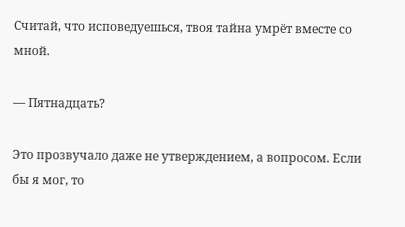Считай, что исповедуешься, твоя тайна умрёт вместе со мной.

— Пятнадцать?

Это прозвучало даже не утверждением, а вопросом. Если бы я мог, то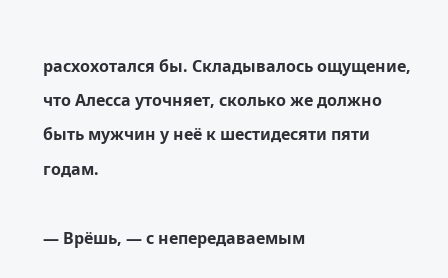расхохотался бы. Складывалось ощущение, что Алесса уточняет, сколько же должно быть мужчин у неё к шестидесяти пяти годам.

— Врёшь, — с непередаваемым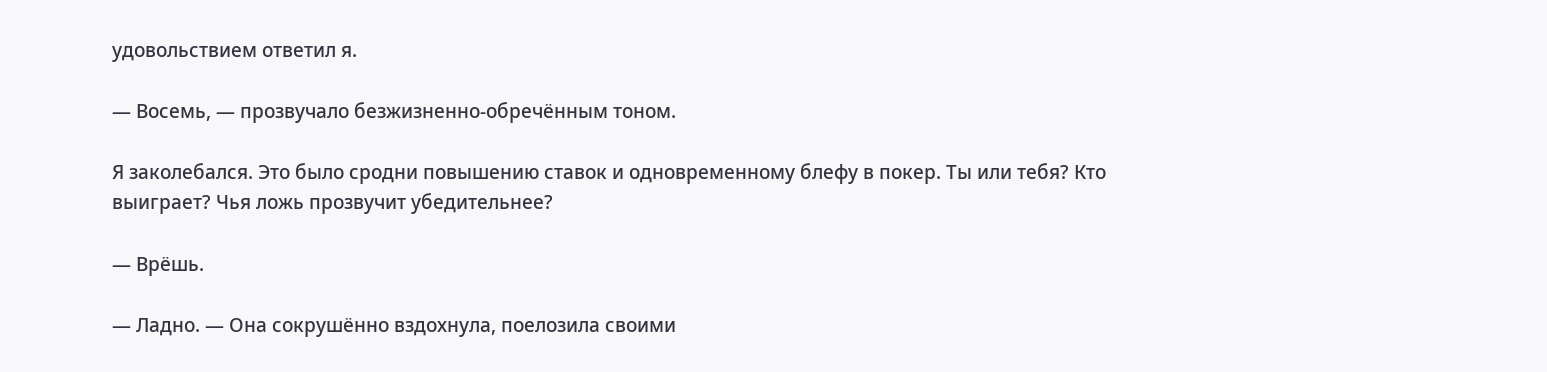удовольствием ответил я.

— Восемь, — прозвучало безжизненно-обречённым тоном.

Я заколебался. Это было сродни повышению ставок и одновременному блефу в покер. Ты или тебя? Кто выиграет? Чья ложь прозвучит убедительнее?

— Врёшь.

— Ладно. — Она сокрушённо вздохнула, поелозила своими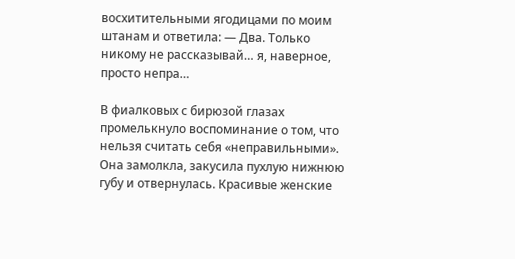восхитительными ягодицами по моим штанам и ответила: — Два. Только никому не рассказывай… я, наверное, просто непра…

В фиалковых с бирюзой глазах промелькнуло воспоминание о том, что нельзя считать себя «неправильными». Она замолкла, закусила пухлую нижнюю губу и отвернулась. Красивые женские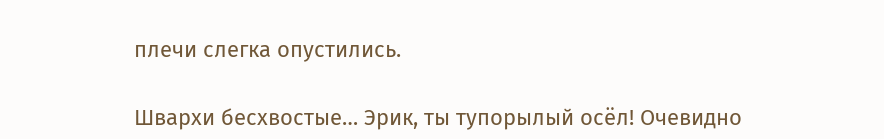плечи слегка опустились.

Швархи бесхвостые… Эрик, ты тупорылый осёл! Очевидно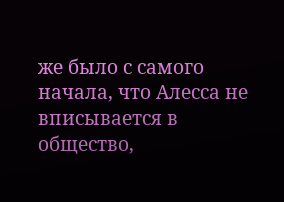же было с самого начала, что Алесса не вписывается в общество,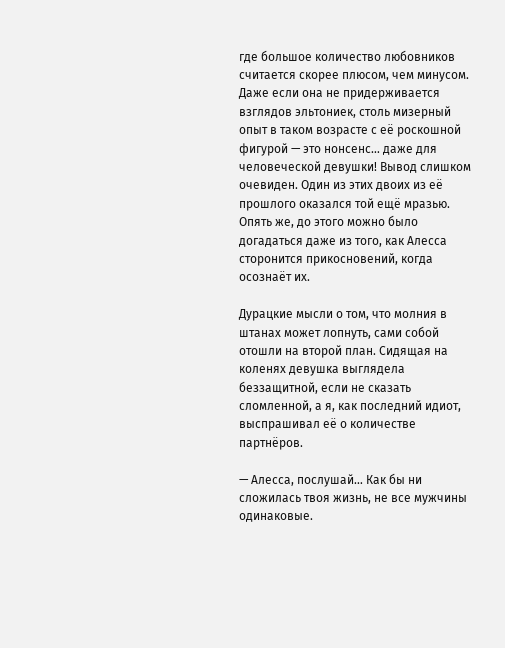где большое количество любовников считается скорее плюсом, чем минусом. Даже если она не придерживается взглядов эльтониек, столь мизерный опыт в таком возрасте с её роскошной фигурой — это нонсенс… даже для человеческой девушки! Вывод слишком очевиден. Один из этих двоих из её прошлого оказался той ещё мразью. Опять же, до этого можно было догадаться даже из того, как Алесса сторонится прикосновений, когда осознаёт их.

Дурацкие мысли о том, что молния в штанах может лопнуть, сами собой отошли на второй план. Сидящая на коленях девушка выглядела беззащитной, если не сказать сломленной, а я, как последний идиот, выспрашивал её о количестве партнёров.

— Алесса, послушай… Как бы ни сложилась твоя жизнь, не все мужчины одинаковые.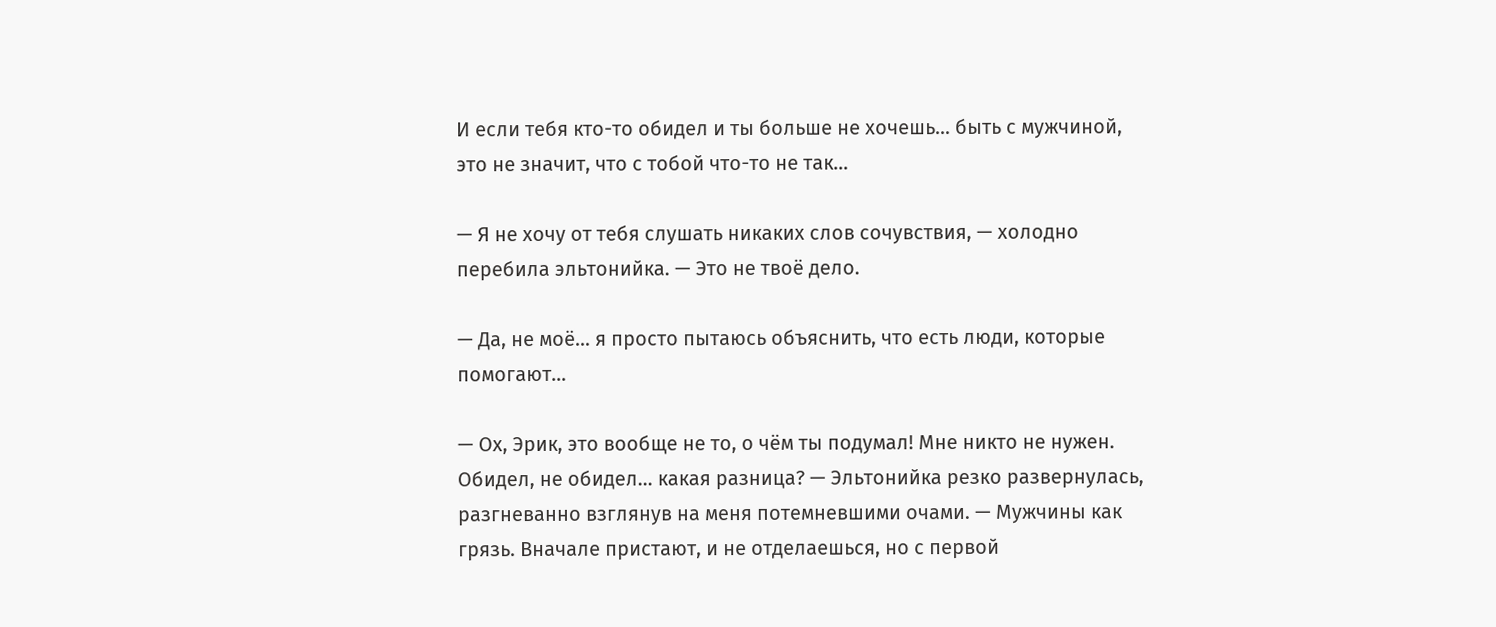И если тебя кто-то обидел и ты больше не хочешь… быть с мужчиной, это не значит, что с тобой что-то не так…

— Я не хочу от тебя слушать никаких слов сочувствия, — холодно перебила эльтонийка. — Это не твоё дело.

— Да, не моё… я просто пытаюсь объяснить, что есть люди, которые помогают…

— Ох, Эрик, это вообще не то, о чём ты подумал! Мне никто не нужен. Обидел, не обидел… какая разница? — Эльтонийка резко развернулась, разгневанно взглянув на меня потемневшими очами. — Мужчины как грязь. Вначале пристают, и не отделаешься, но с первой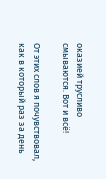оказией трусливо смываются. Вот и всё!

От этих слов я почувствовал, как в который раз за день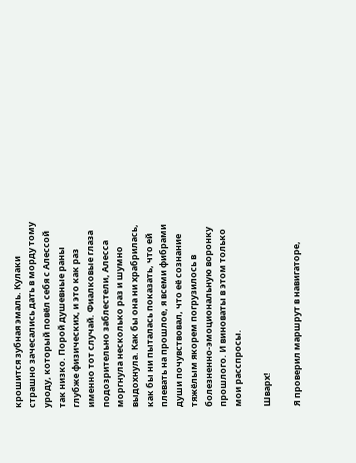крошится зубная эмаль. Кулаки страшно зачесались дать в морду тому уроду, который повёл себя с Алессой так низко. Порой душевные раны глубже физических, и это как раз именно тот случай. Фиалковые глаза подозрительно заблестели, Алесса моргнула несколько раз и шумно выдохнула. Как бы она ни храбрилась, как бы ни пыталась показать, что ей плевать на прошлое, я всеми фибрами души почувствовал, что её сознание тяжёлым якорем погрузилось в болезненно-эмоциональную воронку прошлого. И виноваты в этом только мои расспросы.

Шварх!

Я проверил маршрут в навигаторе,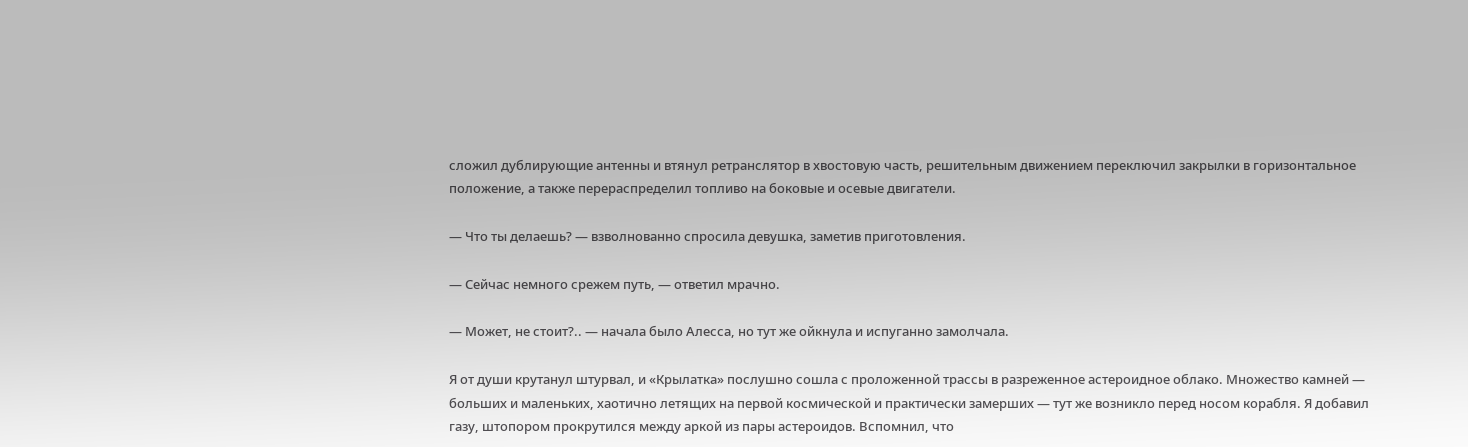сложил дублирующие антенны и втянул ретранслятор в хвостовую часть, решительным движением переключил закрылки в горизонтальное положение, а также перераспределил топливо на боковые и осевые двигатели.

— Что ты делаешь? — взволнованно спросила девушка, заметив приготовления.

— Сейчас немного срежем путь, — ответил мрачно.

— Может, не стоит?.. — начала было Алесса, но тут же ойкнула и испуганно замолчала.

Я от души крутанул штурвал, и «Крылатка» послушно сошла с проложенной трассы в разреженное астероидное облако. Множество камней — больших и маленьких, хаотично летящих на первой космической и практически замерших — тут же возникло перед носом корабля. Я добавил газу, штопором прокрутился между аркой из пары астероидов. Вспомнил, что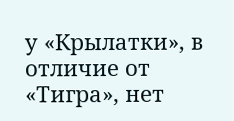у «Крылатки», в отличие от «Тигра», нет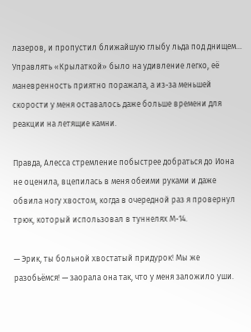лазеров, и пропустил ближайшую глыбу льда под днищем… Управлять «Крылаткой» было на удивление легко, её маневренность приятно поражала, а из-за меньшей скорости у меня оставалось даже больше времени для реакции на летящие камни.

Правда, Алесса стремление побыстрее добраться до Иона не оценила, вцепилась в меня обеими руками и даже обвила ногу хвостом, когда в очередной раз я провернул трюк, который использовал в туннелях М-14.

— Эрик, ты больной хвостатый придурок! Мы же разобьёмся! — заорала она так, что у меня заложило уши.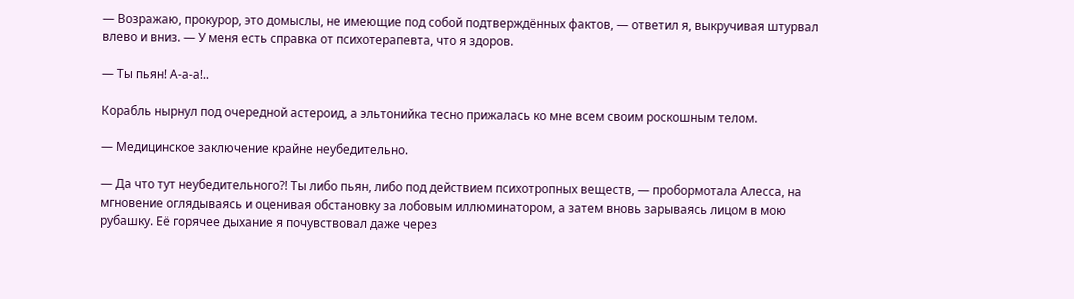— Возражаю, прокурор, это домыслы, не имеющие под собой подтверждённых фактов, — ответил я, выкручивая штурвал влево и вниз. — У меня есть справка от психотерапевта, что я здоров.

— Ты пьян! А-а-а!..

Корабль нырнул под очередной астероид, а эльтонийка тесно прижалась ко мне всем своим роскошным телом.

— Медицинское заключение крайне неубедительно.

— Да что тут неубедительного?! Ты либо пьян, либо под действием психотропных веществ, — пробормотала Алесса, на мгновение оглядываясь и оценивая обстановку за лобовым иллюминатором, а затем вновь зарываясь лицом в мою рубашку. Её горячее дыхание я почувствовал даже через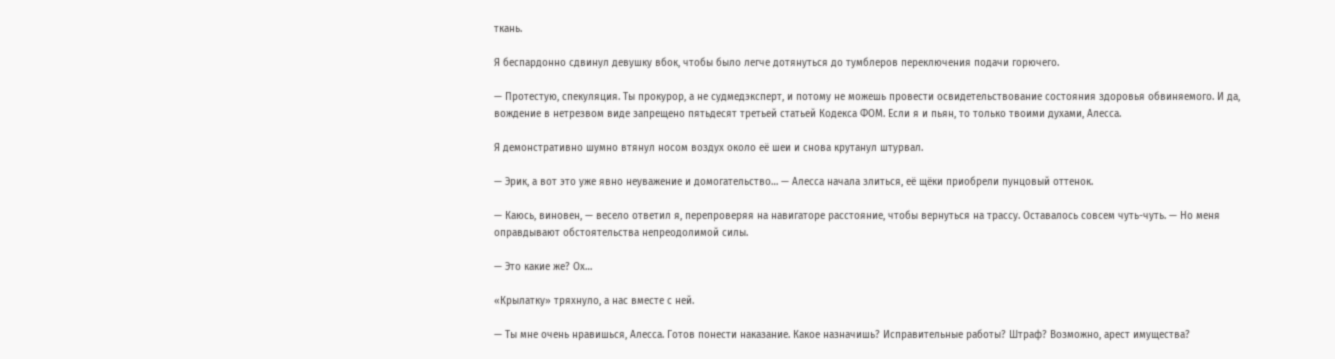ткань.

Я беспардонно сдвинул девушку вбок, чтобы было легче дотянуться до тумблеров переключения подачи горючего.

— Протестую, спекуляция. Ты прокурор, а не судмедэксперт, и потому не можешь провести освидетельствование состояния здоровья обвиняемого. И да, вождение в нетрезвом виде запрещено пятьдесят третьей статьей Кодекса ФОМ. Если я и пьян, то только твоими духами, Алесса.

Я демонстративно шумно втянул носом воздух около её шеи и снова крутанул штурвал.

— Эрик, а вот это уже явно неуважение и домогательство… — Алесса начала злиться, её щёки приобрели пунцовый оттенок.

— Каюсь, виновен, — весело ответил я, перепроверяя на навигаторе расстояние, чтобы вернуться на трассу. Оставалось совсем чуть-чуть. — Но меня оправдывают обстоятельства непреодолимой силы.

— Это какие же? Ох…

«Крылатку» тряхнуло, а нас вместе с ней.

— Ты мне очень нравишься, Алесса. Готов понести наказание. Какое назначишь? Исправительные работы? Штраф? Возможно, арест имущества?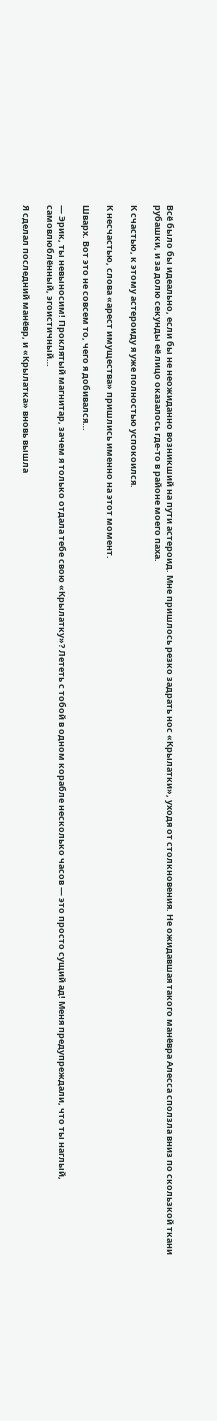Всё было бы идеально, если бы не неожиданно возникший на пути астероид. Мне пришлось резко задрать нос «Крылатки», уходя от столкновения. Не ожидавшая такого манёвра Алесса сползла вниз по скользкой ткани рубашки, и за долю секунды её лицо оказалось где-то в районе моего паха.

К счастью, к этому астероиду я уже полностью успокоился.

К несчастью, слова «арест имущества» пришлись именно на этот момент.

Шварх. Вот это не совсем то, чего я добивался…

— Эрик, ты невыносим! Проклятый магнитар, зачем я только отдала тебе свою «Крылатку»? Лететь с тобой в одном корабле несколько часов — это просто сущий ад! Меня предупреждали, что ты наглый, самовлюблённый, эгоистичный…

Я сделал последний манёвр, и «Крылатка» вновь вышла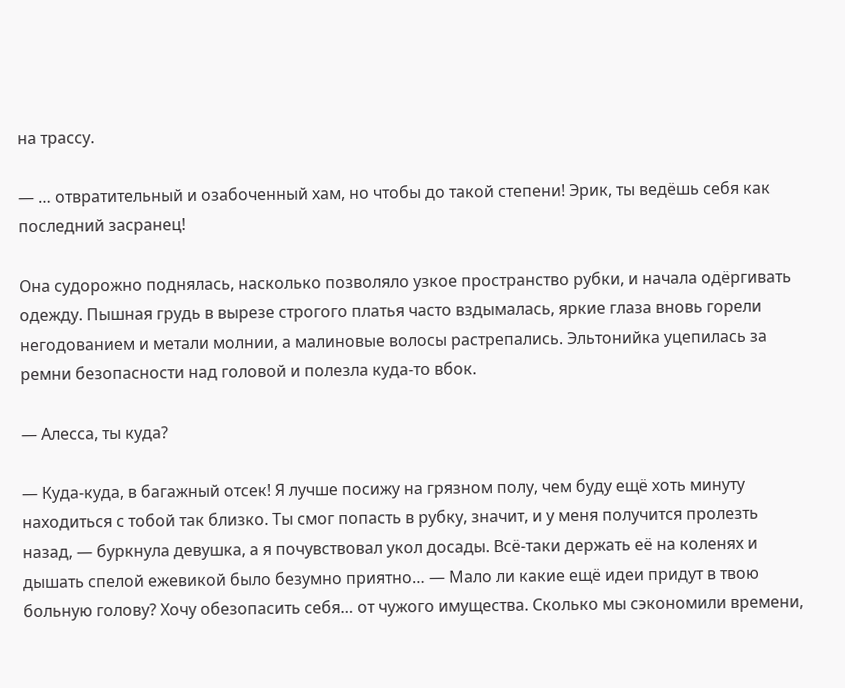на трассу.

— … отвратительный и озабоченный хам, но чтобы до такой степени! Эрик, ты ведёшь себя как последний засранец!

Она судорожно поднялась, насколько позволяло узкое пространство рубки, и начала одёргивать одежду. Пышная грудь в вырезе строгого платья часто вздымалась, яркие глаза вновь горели негодованием и метали молнии, а малиновые волосы растрепались. Эльтонийка уцепилась за ремни безопасности над головой и полезла куда-то вбок.

— Алесса, ты куда?

— Куда-куда, в багажный отсек! Я лучше посижу на грязном полу, чем буду ещё хоть минуту находиться с тобой так близко. Ты смог попасть в рубку, значит, и у меня получится пролезть назад, — буркнула девушка, а я почувствовал укол досады. Всё-таки держать её на коленях и дышать спелой ежевикой было безумно приятно… — Мало ли какие ещё идеи придут в твою больную голову? Хочу обезопасить себя… от чужого имущества. Сколько мы сэкономили времени,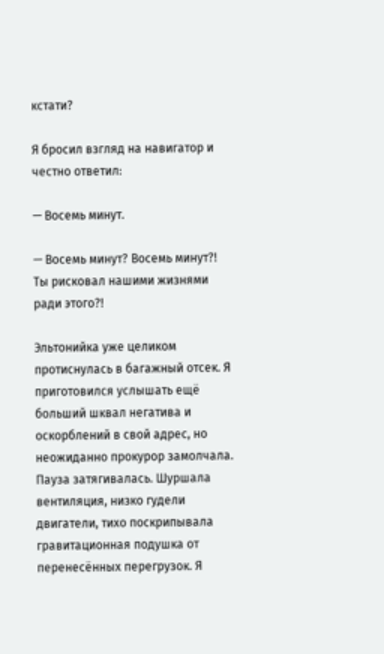кстати?

Я бросил взгляд на навигатор и честно ответил:

— Восемь минут.

— Восемь минут? Восемь минут?! Ты рисковал нашими жизнями ради этого?!

Эльтонийка уже целиком протиснулась в багажный отсек. Я приготовился услышать ещё больший шквал негатива и оскорблений в свой адрес, но неожиданно прокурор замолчала. Пауза затягивалась. Шуршала вентиляция, низко гудели двигатели, тихо поскрипывала гравитационная подушка от перенесённых перегрузок. Я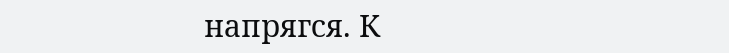напрягся. К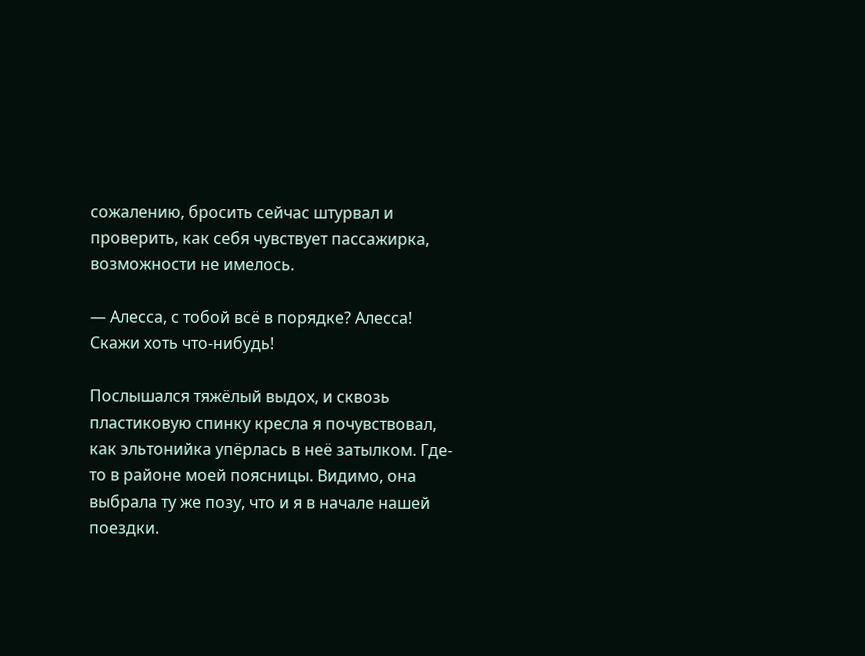сожалению, бросить сейчас штурвал и проверить, как себя чувствует пассажирка, возможности не имелось.

— Алесса, с тобой всё в порядке? Алесса! Скажи хоть что-нибудь!

Послышался тяжёлый выдох, и сквозь пластиковую спинку кресла я почувствовал, как эльтонийка упёрлась в неё затылком. Где-то в районе моей поясницы. Видимо, она выбрала ту же позу, что и я в начале нашей поездки.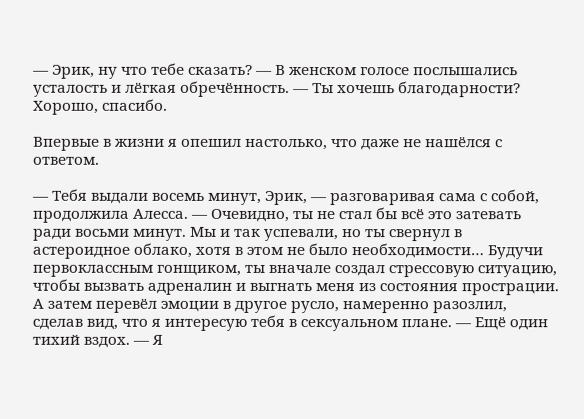— Эрик, ну что тебе сказать? — В женском голосе послышались усталость и лёгкая обречённость. — Ты хочешь благодарности? Хорошо, спасибо.

Впервые в жизни я опешил настолько, что даже не нашёлся с ответом.

— Тебя выдали восемь минут, Эрик, — разговаривая сама с собой, продолжила Алесса. — Очевидно, ты не стал бы всё это затевать ради восьми минут. Мы и так успевали, но ты свернул в астероидное облако, хотя в этом не было необходимости… Будучи первоклассным гонщиком, ты вначале создал стрессовую ситуацию, чтобы вызвать адреналин и выгнать меня из состояния прострации. А затем перевёл эмоции в другое русло, намеренно разозлил, сделав вид, что я интересую тебя в сексуальном плане. — Ещё один тихий вздох. — Я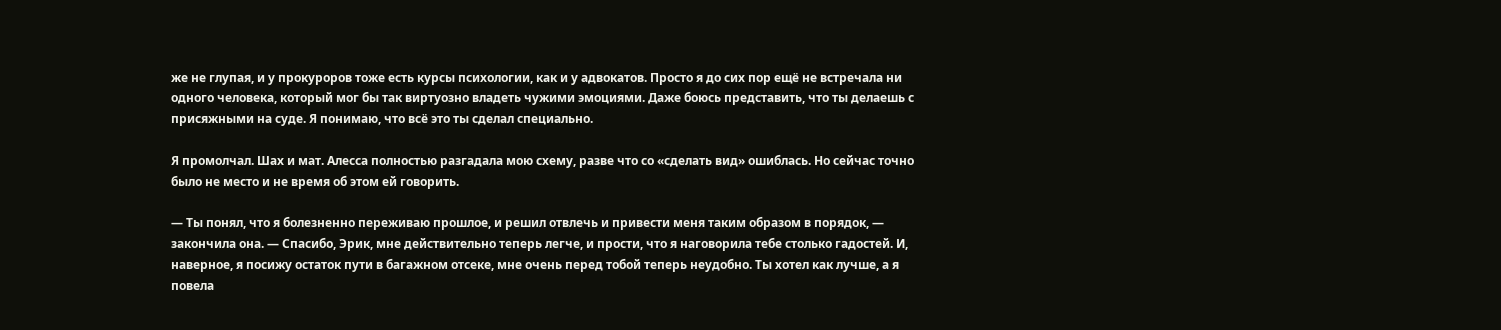же не глупая, и у прокуроров тоже есть курсы психологии, как и у адвокатов. Просто я до сих пор ещё не встречала ни одного человека, который мог бы так виртуозно владеть чужими эмоциями. Даже боюсь представить, что ты делаешь с присяжными на суде. Я понимаю, что всё это ты сделал специально.

Я промолчал. Шах и мат. Алесса полностью разгадала мою схему, разве что со «сделать вид» ошиблась. Но сейчас точно было не место и не время об этом ей говорить.

— Ты понял, что я болезненно переживаю прошлое, и решил отвлечь и привести меня таким образом в порядок, — закончила она. — Спасибо, Эрик, мне действительно теперь легче, и прости, что я наговорила тебе столько гадостей. И, наверное, я посижу остаток пути в багажном отсеке, мне очень перед тобой теперь неудобно. Ты хотел как лучше, а я повела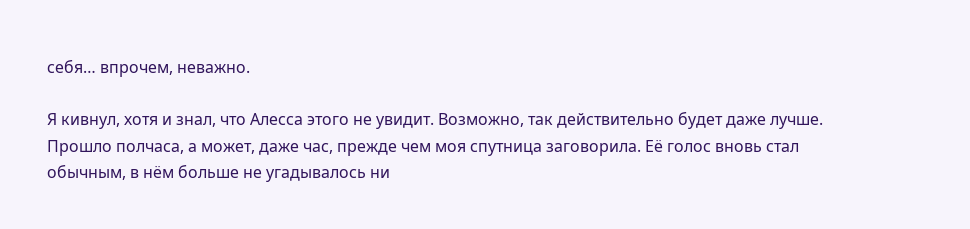себя… впрочем, неважно.

Я кивнул, хотя и знал, что Алесса этого не увидит. Возможно, так действительно будет даже лучше. Прошло полчаса, а может, даже час, прежде чем моя спутница заговорила. Её голос вновь стал обычным, в нём больше не угадывалось ни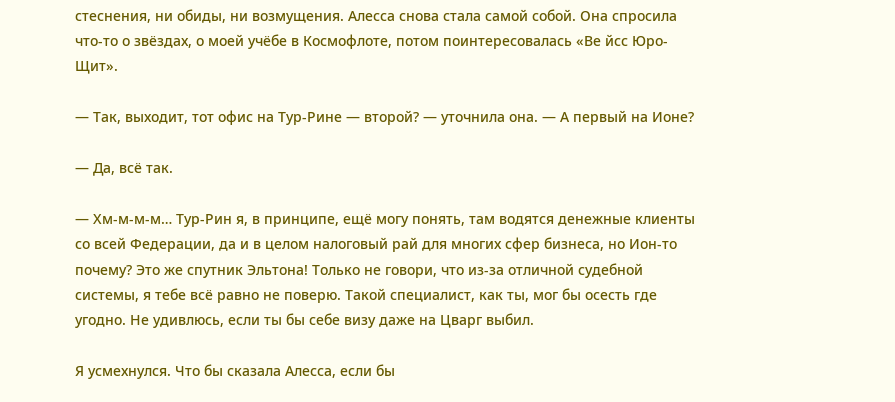стеснения, ни обиды, ни возмущения. Алесса снова стала самой собой. Она спросила что-то о звёздах, о моей учёбе в Космофлоте, потом поинтересовалась «Ве йсс Юро-Щит».

— Так, выходит, тот офис на Тур-Рине — второй? — уточнила она. — А первый на Ионе?

— Да, всё так.

— Хм-м-м-м… Тур-Рин я, в принципе, ещё могу понять, там водятся денежные клиенты со всей Федерации, да и в целом налоговый рай для многих сфер бизнеса, но Ион-то почему? Это же спутник Эльтона! Только не говори, что из-за отличной судебной системы, я тебе всё равно не поверю. Такой специалист, как ты, мог бы осесть где угодно. Не удивлюсь, если ты бы себе визу даже на Цварг выбил.

Я усмехнулся. Что бы сказала Алесса, если бы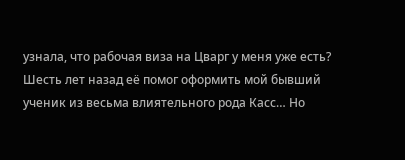узнала, что рабочая виза на Цварг у меня уже есть? Шесть лет назад её помог оформить мой бывший ученик из весьма влиятельного рода Касс… Но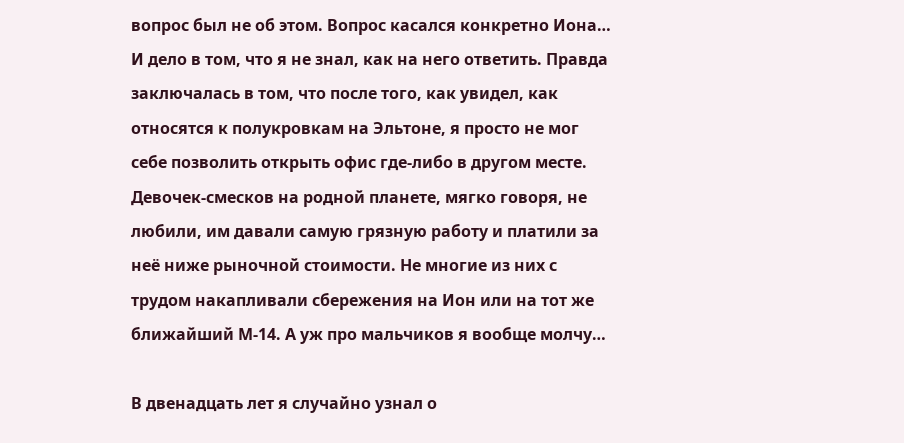вопрос был не об этом. Вопрос касался конкретно Иона… И дело в том, что я не знал, как на него ответить. Правда заключалась в том, что после того, как увидел, как относятся к полукровкам на Эльтоне, я просто не мог себе позволить открыть офис где-либо в другом месте. Девочек-смесков на родной планете, мягко говоря, не любили, им давали самую грязную работу и платили за неё ниже рыночной стоимости. Не многие из них с трудом накапливали сбережения на Ион или на тот же ближайший М-14. А уж про мальчиков я вообще молчу…

В двенадцать лет я случайно узнал о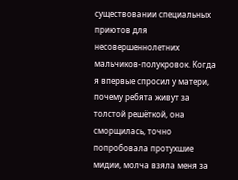существовании специальных приютов для несовершеннолетних мальчиков-полукровок. Когда я впервые спросил у матери, почему ребята живут за толстой решёткой, она сморщилась, точно попробовала протухшие мидии, молча взяла меня за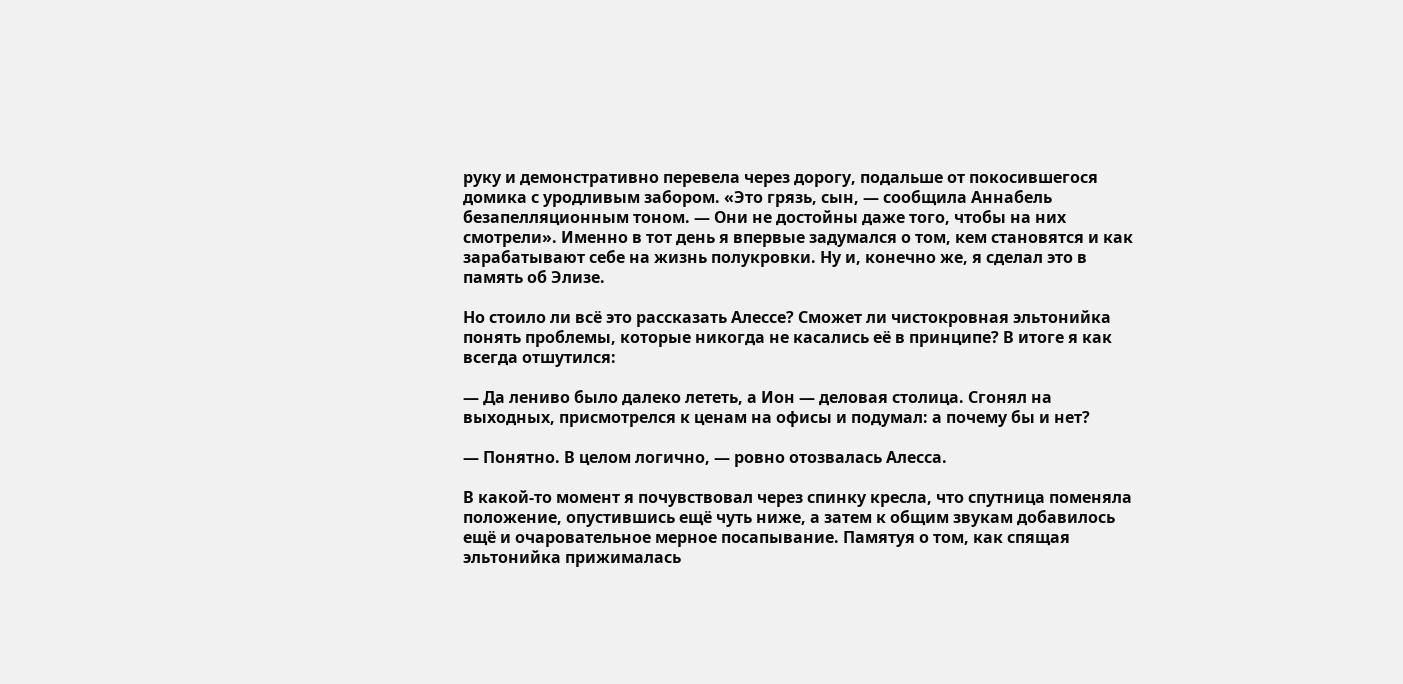руку и демонстративно перевела через дорогу, подальше от покосившегося домика с уродливым забором. «Это грязь, сын, — сообщила Аннабель безапелляционным тоном. — Они не достойны даже того, чтобы на них смотрели». Именно в тот день я впервые задумался о том, кем становятся и как зарабатывают себе на жизнь полукровки. Ну и, конечно же, я сделал это в память об Элизе.

Но стоило ли всё это рассказать Алессе? Сможет ли чистокровная эльтонийка понять проблемы, которые никогда не касались её в принципе? В итоге я как всегда отшутился:

— Да лениво было далеко лететь, а Ион — деловая столица. Сгонял на выходных, присмотрелся к ценам на офисы и подумал: а почему бы и нет?

— Понятно. В целом логично, — ровно отозвалась Алесса.

В какой-то момент я почувствовал через спинку кресла, что спутница поменяла положение, опустившись ещё чуть ниже, а затем к общим звукам добавилось ещё и очаровательное мерное посапывание. Памятуя о том, как спящая эльтонийка прижималась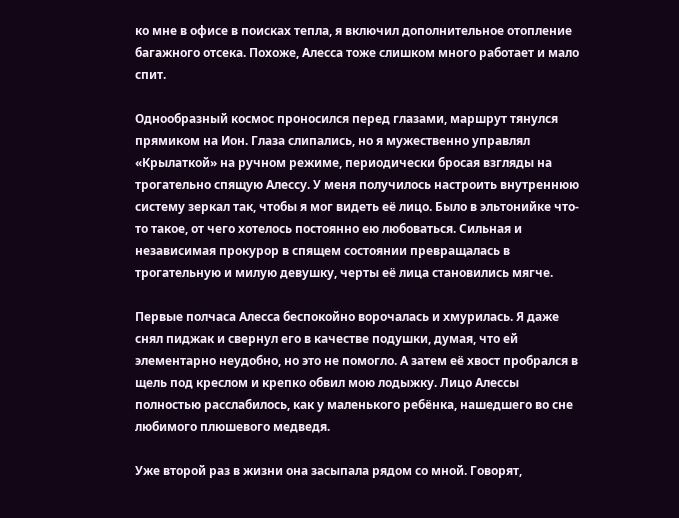ко мне в офисе в поисках тепла, я включил дополнительное отопление багажного отсека. Похоже, Алесса тоже слишком много работает и мало спит.

Однообразный космос проносился перед глазами, маршрут тянулся прямиком на Ион. Глаза слипались, но я мужественно управлял «Крылаткой» на ручном режиме, периодически бросая взгляды на трогательно спящую Алессу. У меня получилось настроить внутреннюю систему зеркал так, чтобы я мог видеть её лицо. Было в эльтонийке что-то такое, от чего хотелось постоянно ею любоваться. Сильная и независимая прокурор в спящем состоянии превращалась в трогательную и милую девушку, черты её лица становились мягче.

Первые полчаса Алесса беспокойно ворочалась и хмурилась. Я даже снял пиджак и свернул его в качестве подушки, думая, что ей элементарно неудобно, но это не помогло. А затем её хвост пробрался в щель под креслом и крепко обвил мою лодыжку. Лицо Алессы полностью расслабилось, как у маленького ребёнка, нашедшего во сне любимого плюшевого медведя.

Уже второй раз в жизни она засыпала рядом со мной. Говорят,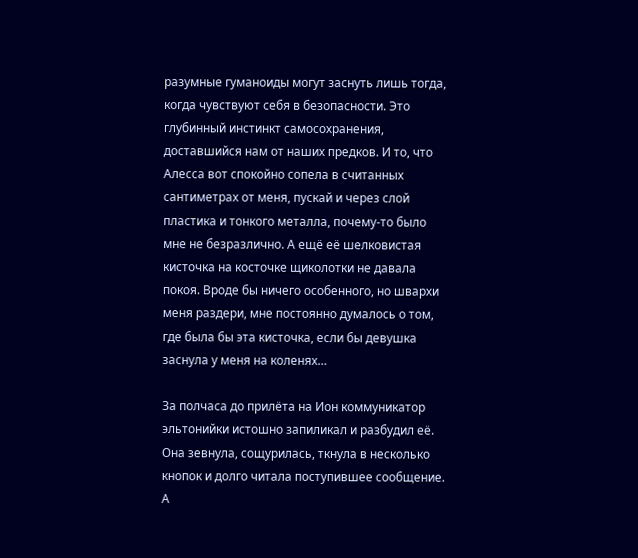разумные гуманоиды могут заснуть лишь тогда, когда чувствуют себя в безопасности. Это глубинный инстинкт самосохранения, доставшийся нам от наших предков. И то, что Алесса вот спокойно сопела в считанных сантиметрах от меня, пускай и через слой пластика и тонкого металла, почему-то было мне не безразлично. А ещё её шелковистая кисточка на косточке щиколотки не давала покоя. Вроде бы ничего особенного, но швархи меня раздери, мне постоянно думалось о том, где была бы эта кисточка, если бы девушка заснула у меня на коленях…

За полчаса до прилёта на Ион коммуникатор эльтонийки истошно запиликал и разбудил её. Она зевнула, сощурилась, ткнула в несколько кнопок и долго читала поступившее сообщение. А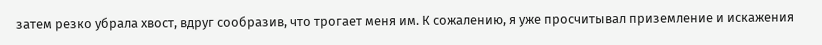затем резко убрала хвост, вдруг сообразив, что трогает меня им. К сожалению, я уже просчитывал приземление и искажения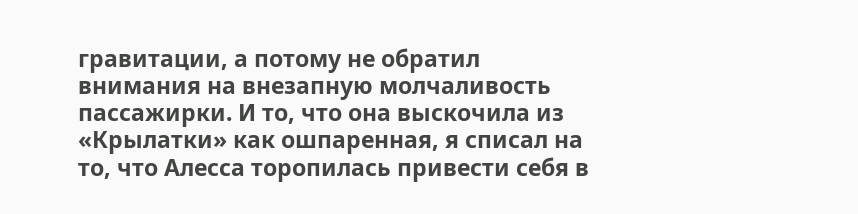гравитации, а потому не обратил внимания на внезапную молчаливость пассажирки. И то, что она выскочила из «Крылатки» как ошпаренная, я списал на то, что Алесса торопилась привести себя в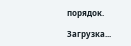порядок.

Загрузка...